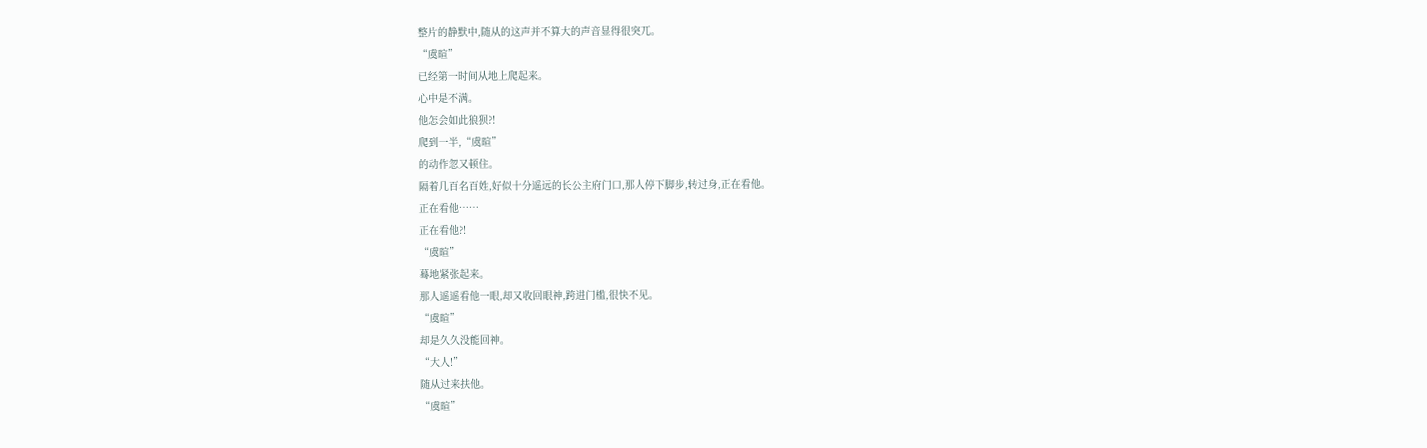整片的静默中,随从的这声并不算大的声音显得很突兀。
“虞暄”
已经第一时间从地上爬起来。
心中是不满。
他怎会如此狼狈?!
爬到一半,“虞暄”
的动作忽又顿住。
隔着几百名百姓,好似十分遥远的长公主府门口,那人停下脚步,转过身,正在看他。
正在看他……
正在看他?!
“虞暄”
蓦地紧张起来。
那人遥遥看他一眼,却又收回眼神,跨进门槛,很快不见。
“虞暄”
却是久久没能回神。
“大人!”
随从过来扶他。
“虞暄”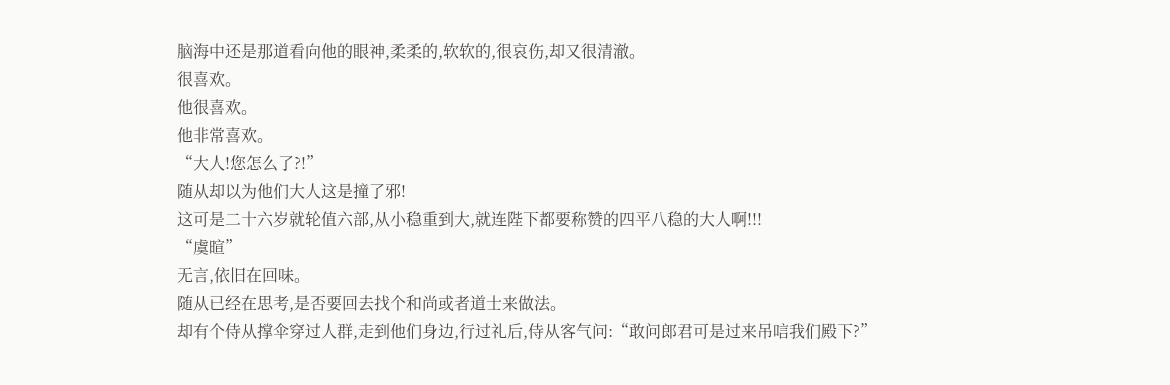脑海中还是那道看向他的眼神,柔柔的,软软的,很哀伤,却又很清澈。
很喜欢。
他很喜欢。
他非常喜欢。
“大人!您怎么了?!”
随从却以为他们大人这是撞了邪!
这可是二十六岁就轮值六部,从小稳重到大,就连陛下都要称赞的四平八稳的大人啊!!!
“虞暄”
无言,依旧在回味。
随从已经在思考,是否要回去找个和尚或者道士来做法。
却有个侍从撑伞穿过人群,走到他们身边,行过礼后,侍从客气问:“敢问郎君可是过来吊唁我们殿下?”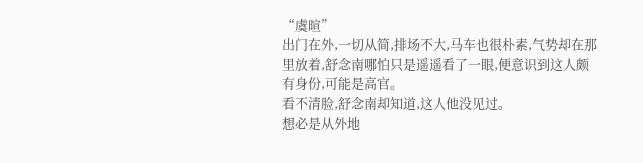“虞暄”
出门在外,一切从简,排场不大,马车也很朴素,气势却在那里放着,舒念南哪怕只是遥遥看了一眼,便意识到这人颇有身份,可能是高官。
看不清脸,舒念南却知道,这人他没见过。
想必是从外地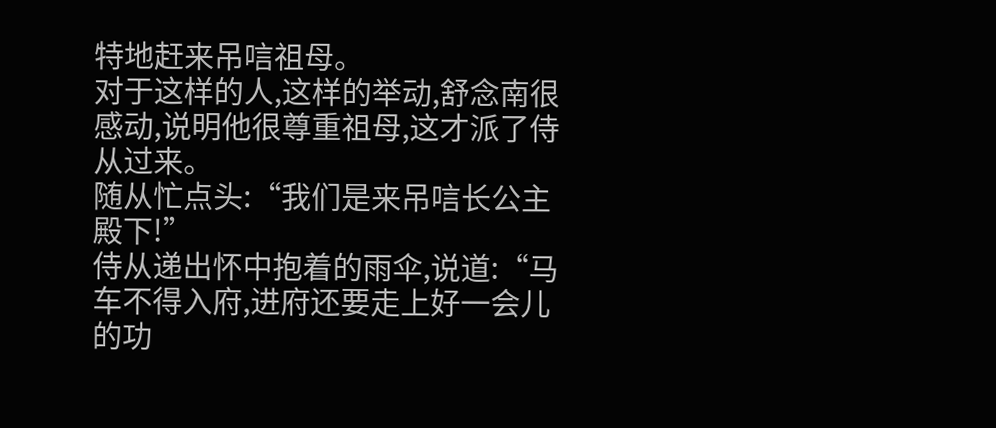特地赶来吊唁祖母。
对于这样的人,这样的举动,舒念南很感动,说明他很尊重祖母,这才派了侍从过来。
随从忙点头:“我们是来吊唁长公主殿下!”
侍从递出怀中抱着的雨伞,说道:“马车不得入府,进府还要走上好一会儿的功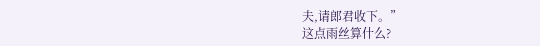夫,请郎君收下。”
这点雨丝算什么?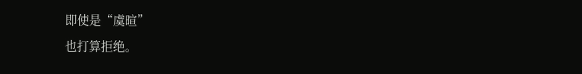即使是“虞暄”
也打算拒绝。